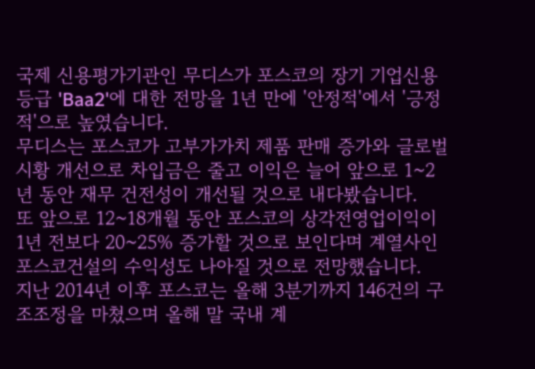국제 신용평가기관인 무디스가 포스코의 장기 기업신용 등급 'Baa2'에 대한 전망을 1년 만에 '안정적'에서 '긍정적'으로 높였습니다.
무디스는 포스코가 고부가가치 제품 판매 증가와 글로벌 시황 개선으로 차입금은 줄고 이익은 늘어 앞으로 1~2년 동안 재무 건전성이 개선될 것으로 내다봤습니다.
또 앞으로 12~18개월 동안 포스코의 상각전영업이익이 1년 전보다 20~25% 증가할 것으로 보인다며 계열사인 포스코건설의 수익성도 나아질 것으로 전망했습니다.
지난 2014년 이후 포스코는 올해 3분기까지 146건의 구조조정을 마쳤으며 올해 말 국내 계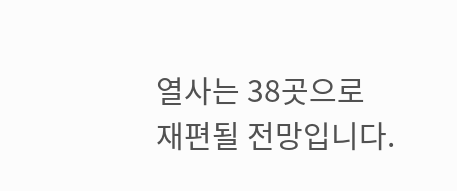열사는 38곳으로 재편될 전망입니다.